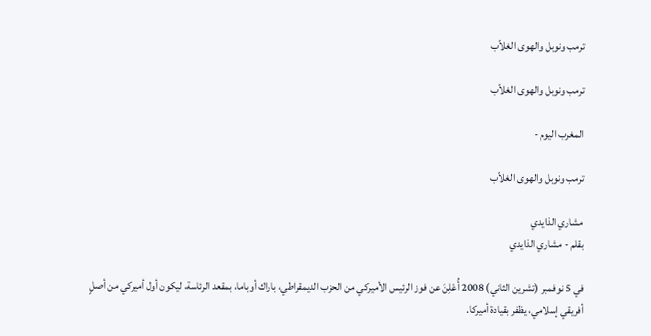ترمب ونوبل والهوى الغلاّب

ترمب ونوبل والهوى الغلاّب

المغرب اليوم -

ترمب ونوبل والهوى الغلاّب

مشاري الذايدي
بقلم - مشاري الذايدي

في 5 نوفمبر (تشرين الثاني) 2008 أُعْلِنَ عن فوز الرئيس الأميركي من الحزب الديمقراطي، باراك أوباما، بمقعد الرئاسة، ليكون أول أميركي من أصلٍ أفريقي إسلامي، يظفر بقيادة أميركا.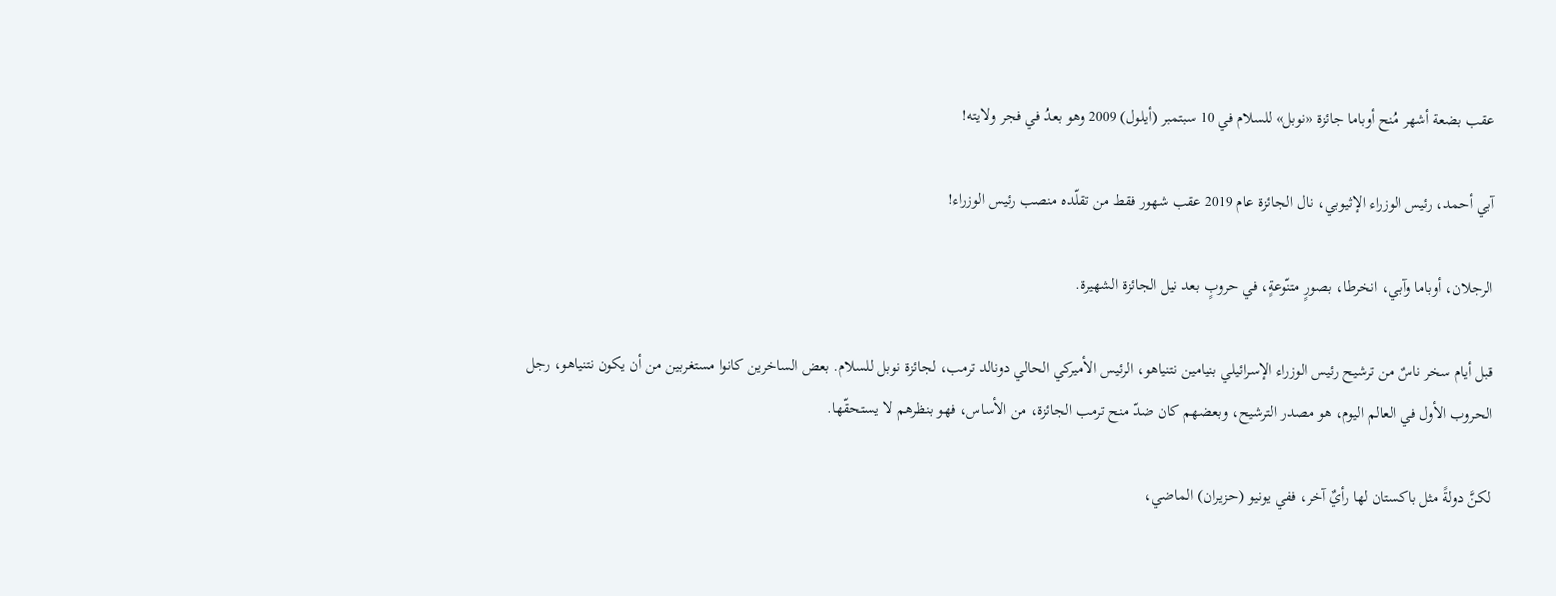عقب بضعة أشهر مُنح أوباما جائزة «نوبل» للسلام في 10 سبتمبر (أيلول) 2009 وهو بعدُ في فجر ولايته!

آبي أحمد، رئيس الوزراء الإثيوبي، نال الجائزة عام 2019 عقب شهور فقط من تقلّده منصب رئيس الوزراء!

الرجلان، أوباما وآبي، انخرطا، بصورٍ متنّوعةٍ، في حروبٍ بعد نيل الجائزة الشهيرة.

قبل أيام سخر ناسٌ من ترشيح رئيس الوزراء الإسرائيلي بنيامين نتنياهو، الرئيس الأميركي الحالي دونالد ترمب، لجائزة نوبل للسلام. بعض الساخرين كانوا مستغربين من أن يكون نتنياهو، رجل الحروب الأول في العالم اليوم، هو مصدر الترشيح، وبعضهم كان ضدّ منح ترمب الجائزة، من الأساس، فهو بنظرهم لا يستحقّها.

لكنَّ دولةً مثل باكستان لها رأيٌ آخر، ففي يونيو (حزيران) الماضي،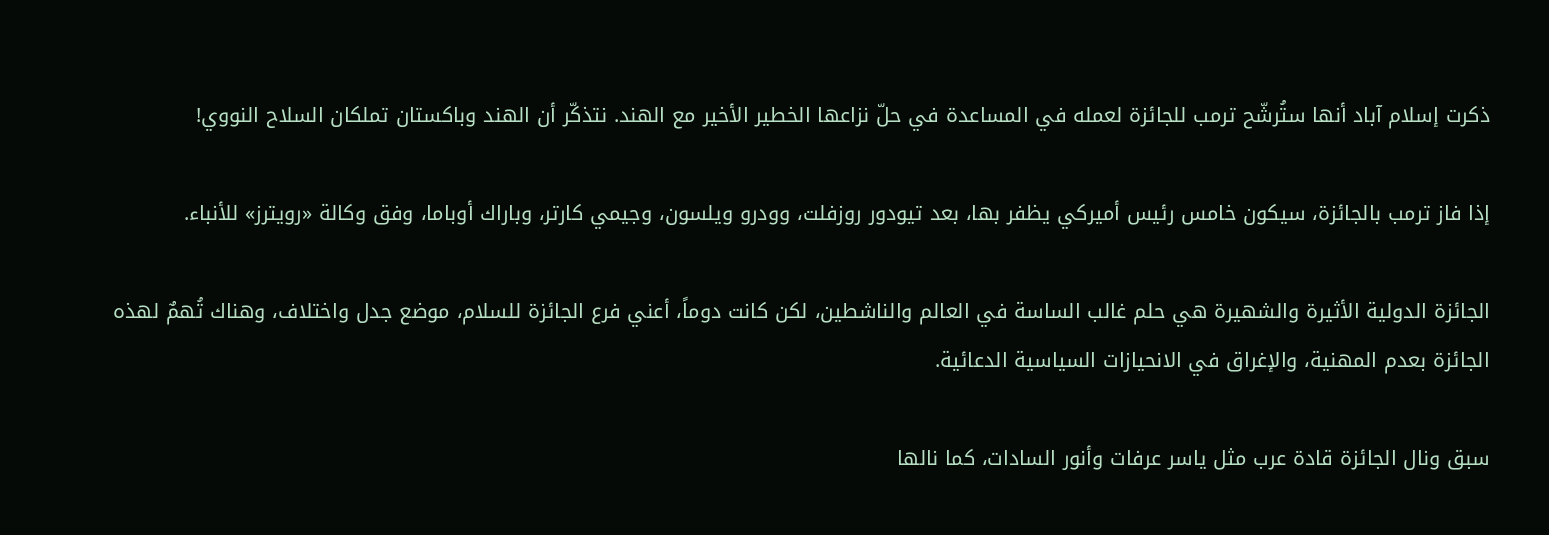ذكرت إسلام آباد أنها ستُرشّح ترمب للجائزة لعمله في المساعدة في حلّ نزاعها الخطير الأخير مع الهند. نتذكّر أن الهند وباكستان تملكان السلاح النووي!

إذا فاز ترمب بالجائزة، سيكون خامس رئيس أميركي يظفر بها، بعد تيودور روزفلت، وودرو ويلسون، وجيمي كارتر، وباراك أوباما، وفق وكالة «رويترز» للأنباء.

الجائزة الدولية الأثيرة والشهيرة هي حلم غالب الساسة في العالم والناشطين، لكن كانت دوماً، أعني فرع الجائزة للسلام، موضع جدل واختلاف، وهناك تُهمٌ لهذه الجائزة بعدم المهنية، والإغراق في الانحيازات السياسية الدعائية.

سبق ونال الجائزة قادة عرب مثل ياسر عرفات وأنور السادات، كما نالها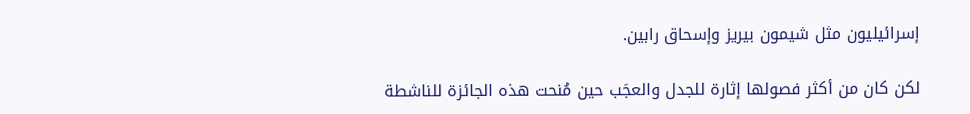إسرائيليون مثل شيمون بيريز وإسحاق رابين.

لكن كان من أكثر فصولها إثارة للجدل والعجَب حين مُنحت هذه الجائزة للناشطة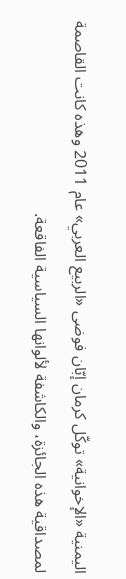اليمنية «الإخوانية» توكّل كرمان إبّان فوضى «الربيع العربي» عام 2011 وهذه كانت القاصمة لمصداقية هذه الجائزة، والكاشفة لألوانها السياسية الفاقعة.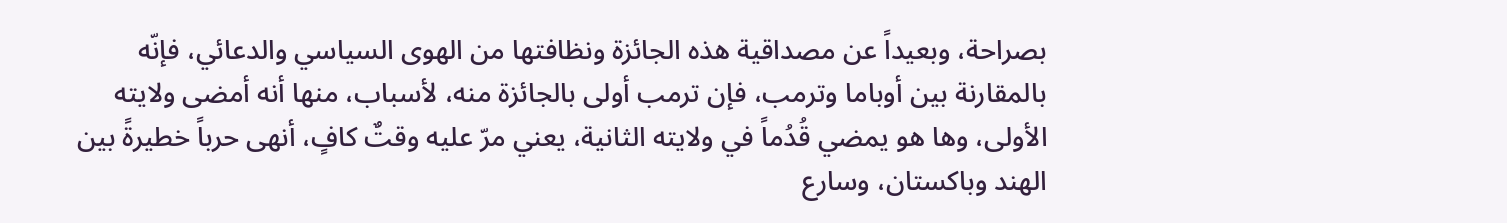بصراحة، وبعيداً عن مصداقية هذه الجائزة ونظافتها من الهوى السياسي والدعائي، فإنّه بالمقارنة بين أوباما وترمب، فإن ترمب أولى بالجائزة منه، لأسباب، منها أنه أمضى ولايته الأولى، وها هو يمضي قُدُماً في ولايته الثانية، يعني مرّ عليه وقتٌ كافٍ، أنهى حرباً خطيرةً بين الهند وباكستان، وسارع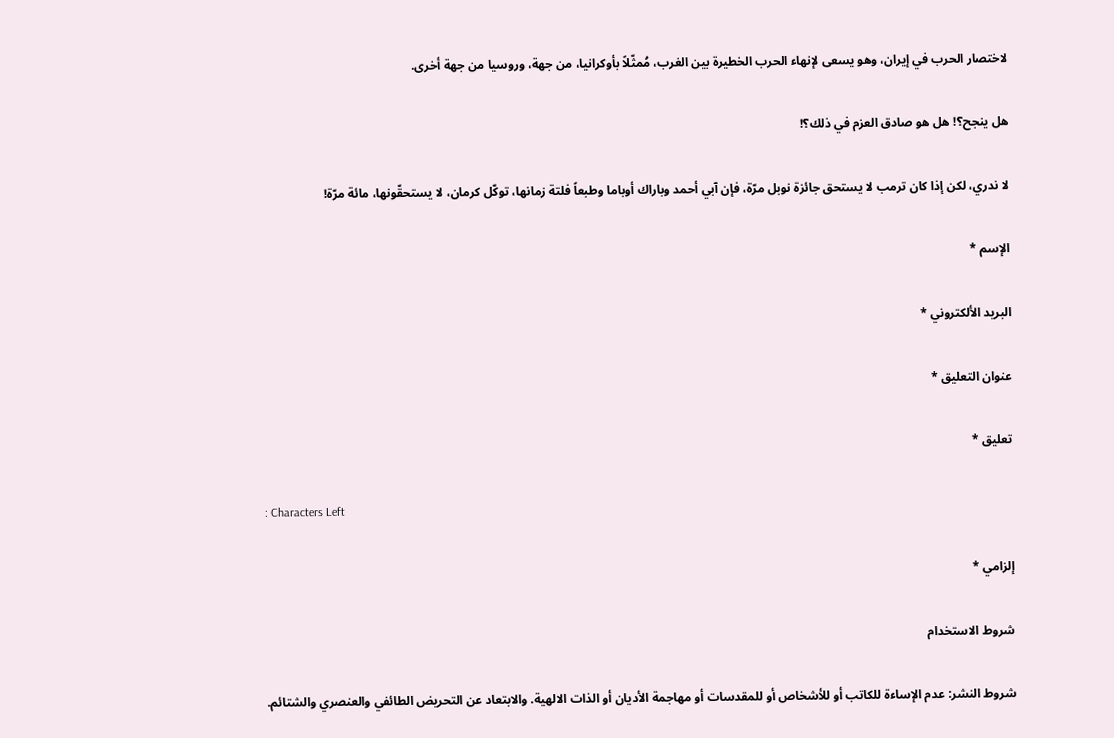لاختصار الحرب في إيران، وهو يسعى لإنهاء الحرب الخطيرة بين الغرب، مُمثّلاً بأوكرانيا، من جهة، وروسيا من جهة أخرى.

هل ينجح؟! هل هو صادق العزم في ذلك؟!

لا ندري، لكن إذا كان ترمب لا يستحق جائزة نوبل مرّة، فإن آبي أحمد وباراك أوباما وطبعاً فلتة زمانها، توكّل كرمان، لا يستحقّونها، مائة مرّة!

الإسم *

البريد الألكتروني *

عنوان التعليق *

تعليق *

: Characters Left

إلزامي *

شروط الاستخدام

شروط النشر: عدم الإساءة للكاتب أو للأشخاص أو للمقدسات أو مهاجمة الأديان أو الذات الالهية. والابتعاد عن التحريض الطائفي والعنصري والشتائم.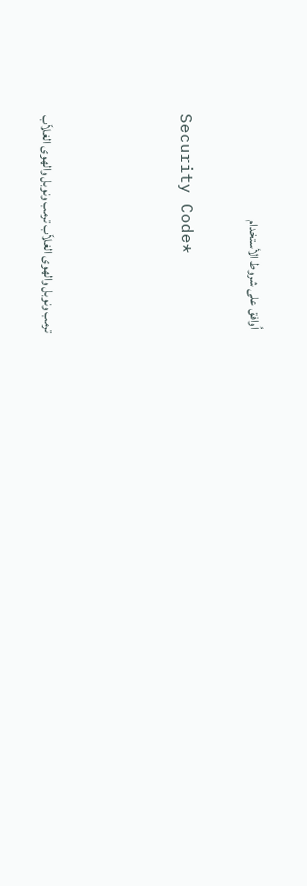اُوافق على شروط الأستخدام

Security Code*



ترمب ونوبل والهوى الغلاّب ترمب ونوبل والهوى الغلاّب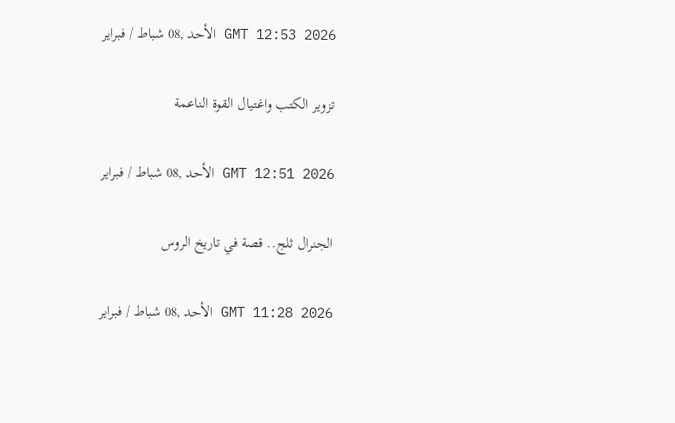GMT 12:53 2026 الأحد ,08 شباط / فبراير

تزوير الكتب واغتيال القوة الناعمة

GMT 12:51 2026 الأحد ,08 شباط / فبراير

الجنرال ثلج.. قصة في تاريخ الروس

GMT 11:28 2026 الأحد ,08 شباط / فبراير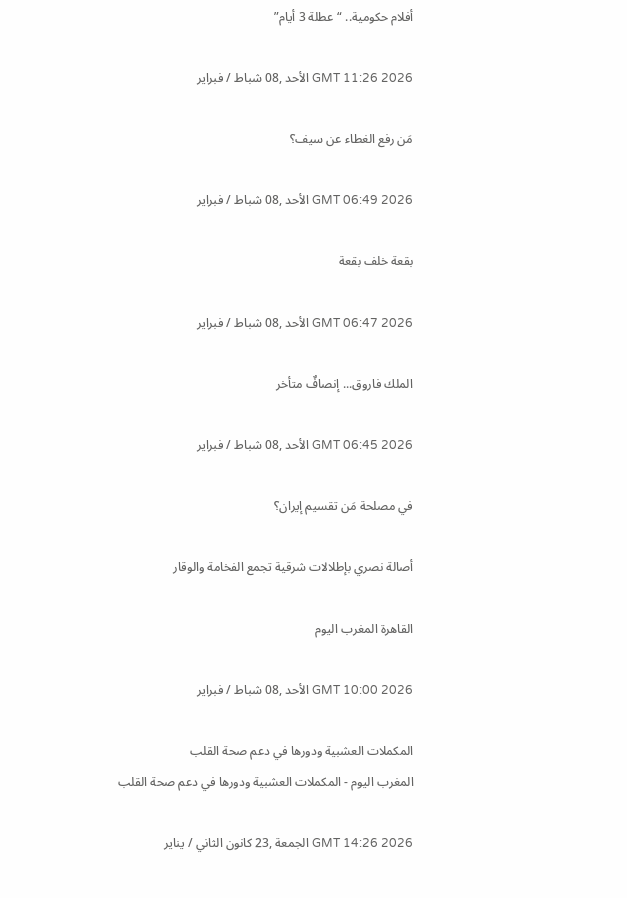أفلام حكومية.. “عطلة 3 أيام”

GMT 11:26 2026 الأحد ,08 شباط / فبراير

مَن رفع الغطاء عن سيف؟

GMT 06:49 2026 الأحد ,08 شباط / فبراير

بقعة خلف بقعة

GMT 06:47 2026 الأحد ,08 شباط / فبراير

الملك فاروق... إنصافٌ متأخر

GMT 06:45 2026 الأحد ,08 شباط / فبراير

في مصلحة مَن تقسيم إيران؟

أصالة نصري بإطلالات شرقية تجمع الفخامة والوقار

القاهرة المغرب اليوم

GMT 10:00 2026 الأحد ,08 شباط / فبراير

المكملات العشبية ودورها في دعم صحة القلب
المغرب اليوم - المكملات العشبية ودورها في دعم صحة القلب

GMT 14:26 2026 الجمعة ,23 كانون الثاني / يناير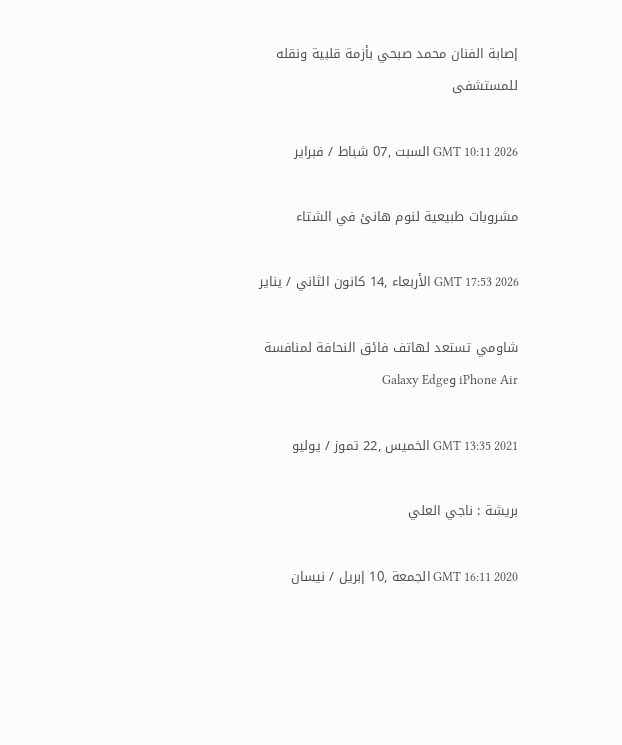إصابة الفنان محمد صبحي بأزمة قلبية ونقله للمستشفى

GMT 10:11 2026 السبت ,07 شباط / فبراير

مشروبات طبيعية لنوم هانئ في الشتاء

GMT 17:53 2026 الأربعاء ,14 كانون الثاني / يناير

شاومي تستعد لهاتف فائق النحافة لمنافسة iPhone Air وGalaxy Edge

GMT 13:35 2021 الخميس ,22 تموز / يوليو

بريشة : ناجي العلي

GMT 16:11 2020 الجمعة ,10 إبريل / نيسان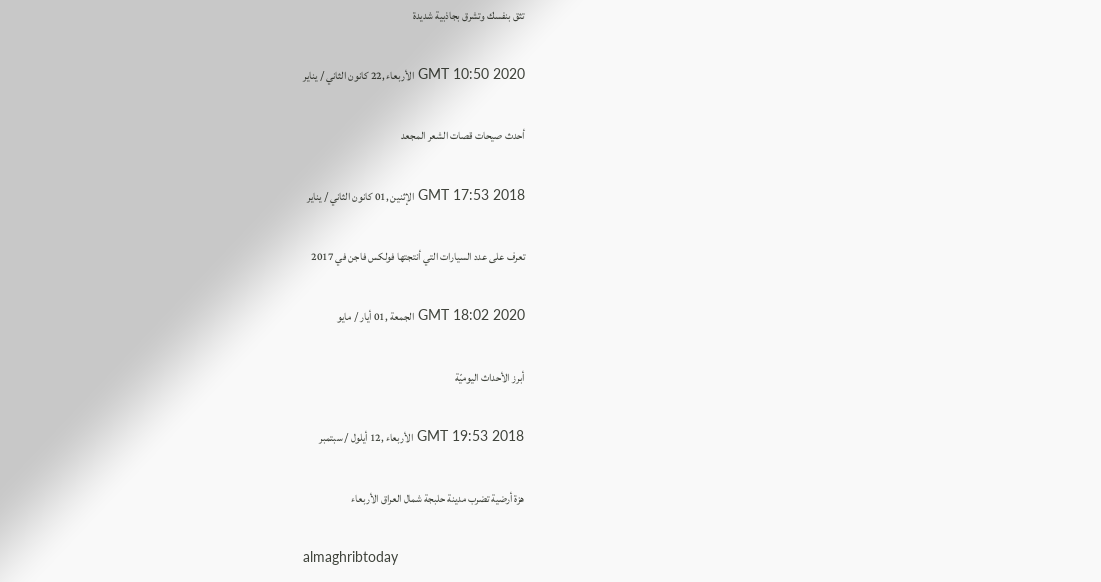تثق بنفسك وتشرق بجاذبية شديدة

GMT 10:50 2020 الأربعاء ,22 كانون الثاني / يناير

أحدث صيحات قصات الشعر المجعد

GMT 17:53 2018 الإثنين ,01 كانون الثاني / يناير

تعرف على عدد السيارات التي أنتجتها فولكس فاجن في 2017

GMT 18:02 2020 الجمعة ,01 أيار / مايو

أبرز الأحداث اليوميّة

GMT 19:53 2018 الأربعاء ,12 أيلول / سبتمبر

هزة أرضية تضرب مدينة حلبجة شمال العراق الأربعاء

almaghribtoday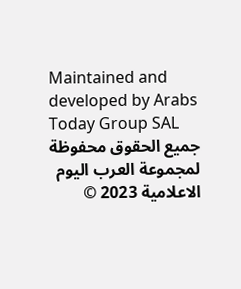Maintained and developed by Arabs Today Group SAL
جميع الحقوق محفوظة لمجموعة العرب اليوم الاعلامية 2023 ©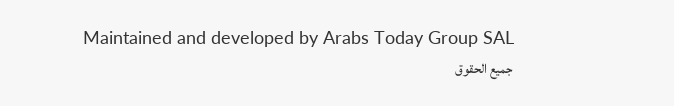Maintained and developed by Arabs Today Group SAL
جميع الحقوق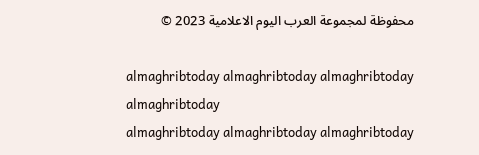محفوظة لمجموعة العرب اليوم الاعلامية 2023 ©

almaghribtoday almaghribtoday almaghribtoday almaghribtoday
almaghribtoday almaghribtoday almaghribtoday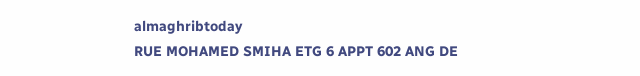almaghribtoday
RUE MOHAMED SMIHA ETG 6 APPT 602 ANG DE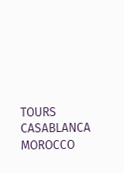TOURS CASABLANCA MOROCCO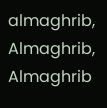almaghrib, Almaghrib, Almaghrib